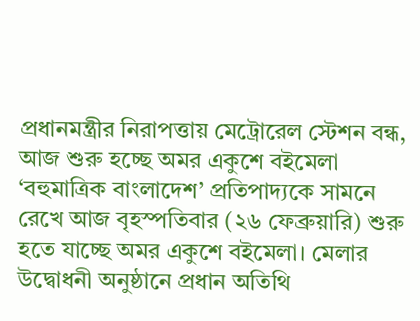প্রধানমন্ত্রীর নিরাপত্তায় মেট্রোরেল স্টেশন বন্ধ, আজ শুরু হচ্ছে অমর একুশে বইমেলা
‘বহুমাত্রিক বাংলাদেশ’ প্রতিপাদ্যকে সামনে রেখে আজ বৃহস্পতিবার (২৬ ফেব্রুয়ারি) শুরু হতে যাচ্ছে অমর একুশে বইমেলা। মেলার উদ্বোধনী অনুষ্ঠানে প্রধান অতিথি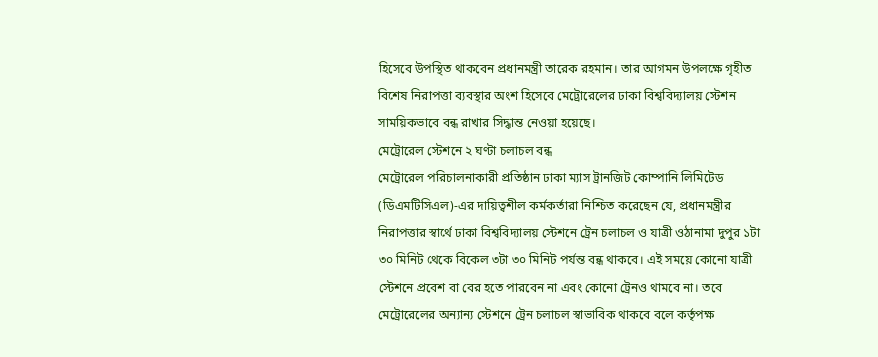হিসেবে উপস্থিত থাকবেন প্রধানমন্ত্রী তারেক রহমান। তার আগমন উপলক্ষে গৃহীত বিশেষ নিরাপত্তা ব্যবস্থার অংশ হিসেবে মেট্রোরেলের ঢাকা বিশ্ববিদ্যালয় স্টেশন সাময়িকভাবে বন্ধ রাখার সিদ্ধান্ত নেওয়া হয়েছে।
মেট্রোরেল স্টেশনে ২ ঘণ্টা চলাচল বন্ধ
মেট্রোরেল পরিচালনাকারী প্রতিষ্ঠান ঢাকা ম্যাস ট্রানজিট কোম্পানি লিমিটেড (ডিএমটিসিএল)-এর দায়িত্বশীল কর্মকর্তারা নিশ্চিত করেছেন যে, প্রধানমন্ত্রীর নিরাপত্তার স্বার্থে ঢাকা বিশ্ববিদ্যালয় স্টেশনে ট্রেন চলাচল ও যাত্রী ওঠানামা দুপুর ১টা ৩০ মিনিট থেকে বিকেল ৩টা ৩০ মিনিট পর্যন্ত বন্ধ থাকবে। এই সময়ে কোনো যাত্রী স্টেশনে প্রবেশ বা বের হতে পারবেন না এবং কোনো ট্রেনও থামবে না। তবে মেট্রোরেলের অন্যান্য স্টেশনে ট্রেন চলাচল স্বাভাবিক থাকবে বলে কর্তৃপক্ষ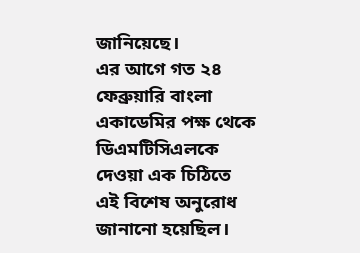জানিয়েছে।
এর আগে গত ২৪ ফেব্রুয়ারি বাংলা একাডেমির পক্ষ থেকে ডিএমটিসিএলকে দেওয়া এক চিঠিতে এই বিশেষ অনুরোধ জানানো হয়েছিল।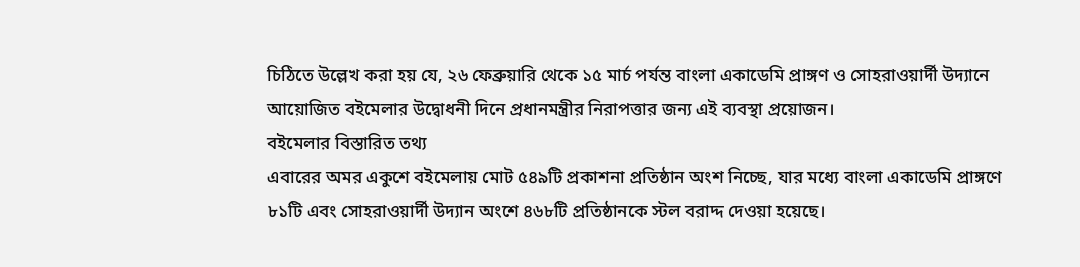চিঠিতে উল্লেখ করা হয় যে, ২৬ ফেব্রুয়ারি থেকে ১৫ মার্চ পর্যন্ত বাংলা একাডেমি প্রাঙ্গণ ও সোহরাওয়ার্দী উদ্যানে আয়োজিত বইমেলার উদ্বোধনী দিনে প্রধানমন্ত্রীর নিরাপত্তার জন্য এই ব্যবস্থা প্রয়োজন।
বইমেলার বিস্তারিত তথ্য
এবারের অমর একুশে বইমেলায় মোট ৫৪৯টি প্রকাশনা প্রতিষ্ঠান অংশ নিচ্ছে, যার মধ্যে বাংলা একাডেমি প্রাঙ্গণে ৮১টি এবং সোহরাওয়ার্দী উদ্যান অংশে ৪৬৮টি প্রতিষ্ঠানকে স্টল বরাদ্দ দেওয়া হয়েছে।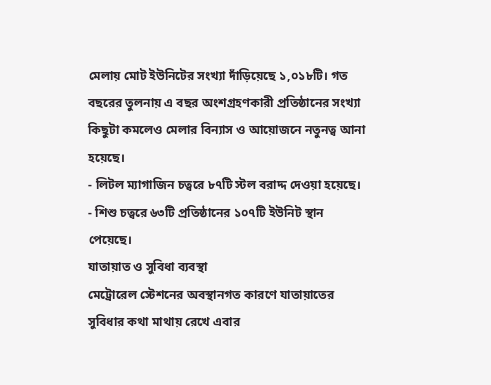মেলায় মোট ইউনিটের সংখ্যা দাঁড়িয়েছে ১,০১৮টি। গত বছরের তুলনায় এ বছর অংশগ্রহণকারী প্রতিষ্ঠানের সংখ্যা কিছুটা কমলেও মেলার বিন্যাস ও আয়োজনে নতুনত্ব আনা হয়েছে।
- লিটল ম্যাগাজিন চত্বরে ৮৭টি স্টল বরাদ্দ দেওয়া হয়েছে।
- শিশু চত্বরে ৬৩টি প্রতিষ্ঠানের ১০৭টি ইউনিট স্থান পেয়েছে।
যাতায়াত ও সুবিধা ব্যবস্থা
মেট্রোরেল স্টেশনের অবস্থানগত কারণে যাতায়াতের সুবিধার কথা মাথায় রেখে এবার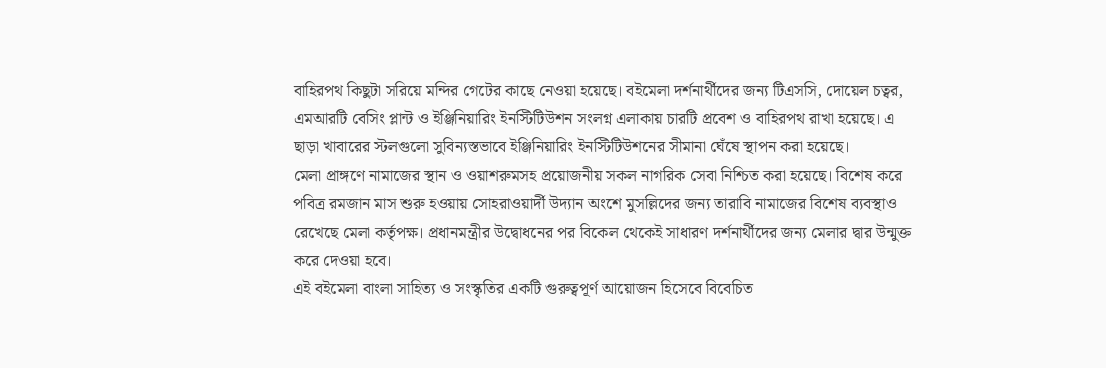বাহিরপথ কিছুটা সরিয়ে মন্দির গেটের কাছে নেওয়া হয়েছে। বইমেলা দর্শনার্থীদের জন্য টিএসসি, দোয়েল চত্বর, এমআরটি বেসিং প্লান্ট ও ইঞ্জিনিয়ারিং ইনস্টিটিউশন সংলগ্ন এলাকায় চারটি প্রবেশ ও বাহিরপথ রাখা হয়েছে। এ ছাড়া খাবারের স্টলগুলো সুবিন্যস্তভাবে ইঞ্জিনিয়ারিং ইনস্টিটিউশনের সীমানা ঘেঁষে স্থাপন করা হয়েছে।
মেলা প্রাঙ্গণে নামাজের স্থান ও ওয়াশরুমসহ প্রয়োজনীয় সকল নাগরিক সেবা নিশ্চিত করা হয়েছে। বিশেষ করে পবিত্র রমজান মাস শুরু হওয়ায় সোহরাওয়ার্দী উদ্যান অংশে মুসল্লিদের জন্য তারাবি নামাজের বিশেষ ব্যবস্থাও রেখেছে মেলা কর্তৃপক্ষ। প্রধানমন্ত্রীর উদ্বোধনের পর বিকেল থেকেই সাধারণ দর্শনার্থীদের জন্য মেলার দ্বার উন্মুক্ত করে দেওয়া হবে।
এই বইমেলা বাংলা সাহিত্য ও সংস্কৃতির একটি গুরুত্বপূর্ণ আয়োজন হিসেবে বিবেচিত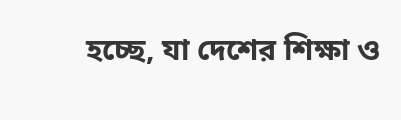হচ্ছে, যা দেশের শিক্ষা ও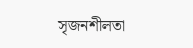সৃজনশীলতা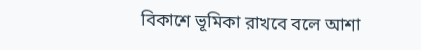বিকাশে ভূমিকা রাখবে বলে আশা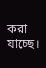করা যাচ্ছে।